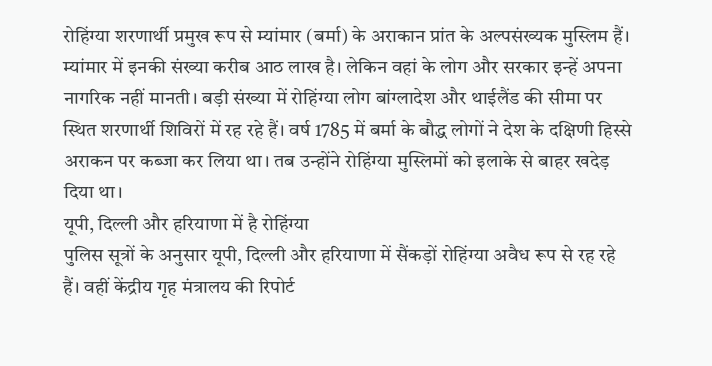रोहिंग्या शरणार्थी प्रमुख रूप से म्यांमार (बर्मा) के अराकान प्रांत के अल्पसंख्यक मुस्लिम हैं। म्यांमार में इनकी संख्या करीब आठ लाख है। लेकिन वहां के लोग और सरकार इन्हें अपना नागरिक नहीं मानती। बड़ी संख्या में रोहिंग्या लोग बांग्लादेश और थाईलैंड की सीमा पर स्थित शरणार्थी शिविरों में रह रहे हैं। वर्ष 1785 में बर्मा के बौद्ध लोगों ने देश के दक्षिणी हिस्से अराकन पर कब्जा कर लिया था। तब उन्होंने रोहिंग्या मुस्लिमों को इलाके से बाहर खदेड़ दिया था।
यूपी, दिल्ली और हरियाणा में है रोहिंग्या
पुलिस सूत्रों के अनुसार यूपी, दिल्ली और हरियाणा में सैंकड़ों रोहिंग्या अवैध रूप से रह रहे हैं। वहीं केंद्रीय गृह मंत्रालय की रिपोर्ट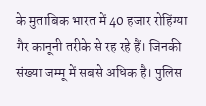के मुताबिक भारत में 40 हजार रोहिंग्या गैर कानूनी तरीके से रह रहे हैं। जिनकी संख्या जम्मू में सबसे अधिक है। पुलिस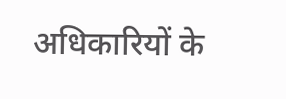अधिकारियों के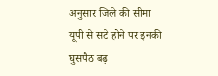अनुसार जिले की सीमा यूपी से सटे होने पर इनकी घुसपैठ बढ़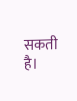सकती है।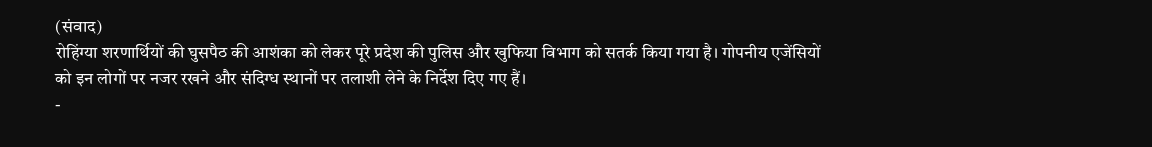(संवाद)
रोहिंग्या शरणार्थियों की घुसपैठ की आशंका को लेकर पूरे प्रदेश की पुलिस और खुफिया विभाग को सतर्क किया गया है। गोपनीय एजेंसियों को इन लोगों पर नजर रखने और संदिग्ध स्थानों पर तलाशी लेने के निर्देश दिए गए हैं।
-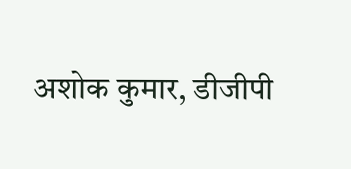अशोक कुमार, डीजीपी